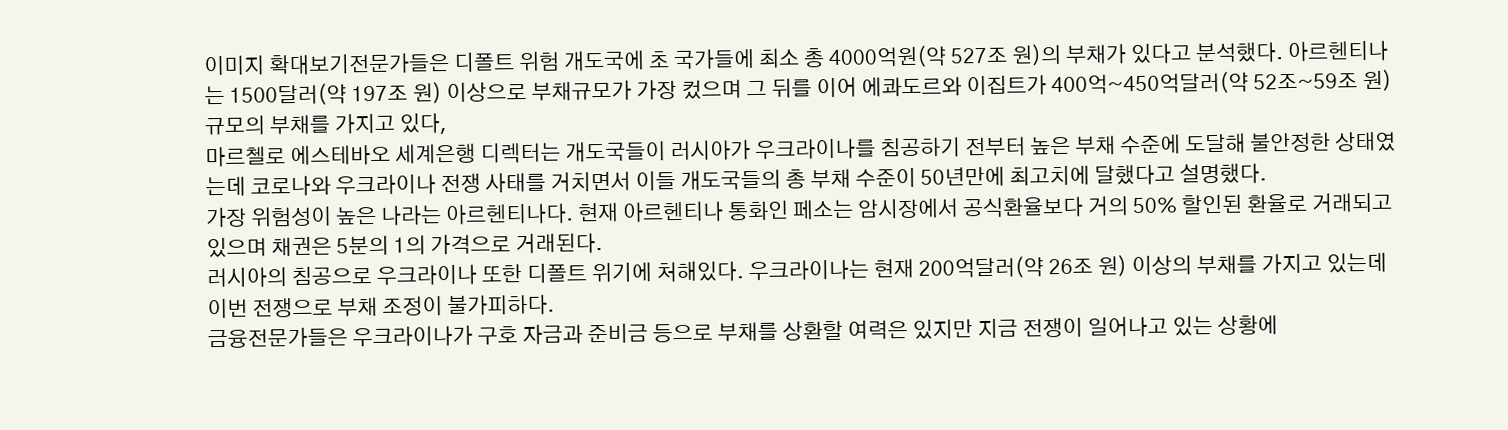이미지 확대보기전문가들은 디폴트 위험 개도국에 초 국가들에 최소 총 4000억원(약 527조 원)의 부채가 있다고 분석했다. 아르헨티나는 1500달러(약 197조 원) 이상으로 부채규모가 가장 컸으며 그 뒤를 이어 에콰도르와 이집트가 400억~450억달러(약 52조~59조 원) 규모의 부채를 가지고 있다,
마르첼로 에스테바오 세계은행 디렉터는 개도국들이 러시아가 우크라이나를 침공하기 전부터 높은 부채 수준에 도달해 불안정한 상태였는데 코로나와 우크라이나 전쟁 사태를 거치면서 이들 개도국들의 총 부채 수준이 50년만에 최고치에 달했다고 설명했다.
가장 위험성이 높은 나라는 아르헨티나다. 현재 아르헨티나 통화인 페소는 암시장에서 공식환율보다 거의 50% 할인된 환율로 거래되고 있으며 채권은 5분의 1의 가격으로 거래된다.
러시아의 침공으로 우크라이나 또한 디폴트 위기에 처해있다. 우크라이나는 현재 200억달러(약 26조 원) 이상의 부채를 가지고 있는데 이번 전쟁으로 부채 조정이 불가피하다.
금융전문가들은 우크라이나가 구호 자금과 준비금 등으로 부채를 상환할 여력은 있지만 지금 전쟁이 일어나고 있는 상황에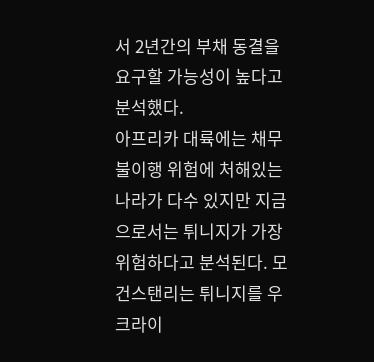서 2년간의 부채 동결을 요구할 가능성이 높다고 분석했다.
아프리카 대륙에는 채무불이행 위험에 처해있는 나라가 다수 있지만 지금으로서는 튀니지가 가장 위험하다고 분석된다. 모건스탠리는 튀니지를 우크라이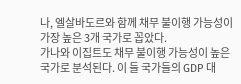나, 엘살바도르와 함께 채무 불이행 가능성이 가장 높은 3개 국가로 꼽았다.
가나와 이집트도 채무 불이행 가능성이 높은 국가로 분석된다. 이 들 국가들의 GDP 대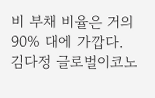비 부채 비율은 거의 90% 대에 가깝다.
김다정 글로벌이코노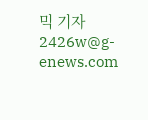믹 기자 2426w@g-enews.com